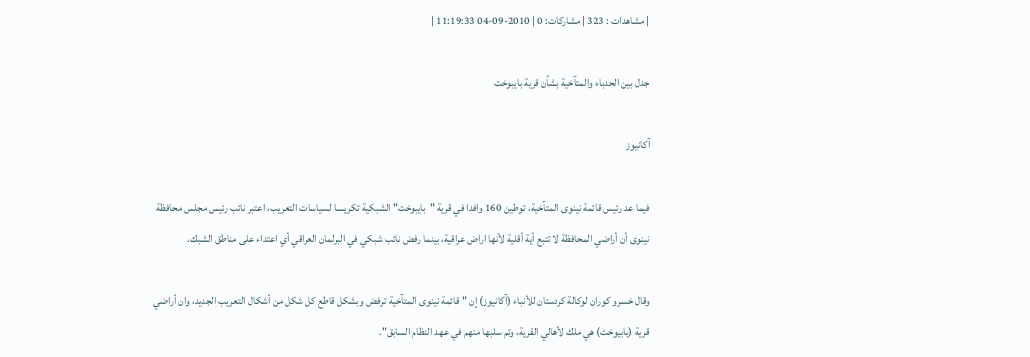| مشاهدات : 323 | مشاركات: 0 | 2010-09-04 11:19:33 |

جدل بين الحدباء والمتآخية بشأن قرية بايبوخت

آكانيوز

فيما عد رئيس قائمة نينوى المتآخية، توطين 160 وافدا في قرية "بايبوخت" الشبكية تكريسا لسياسات التعريب، اعتبر نائب رئيس مجلس محافظة نينوى أن أراضي المحافظة لا تتبع أية أقلية لأنها اراض عراقية، بينما رفض نائب شبكي في البرلمان العراقي أي اعتداء على مناطق الشبك.

وقال خسرو كوران لوكالة كردستان للأنباء (آكانيوز) إن "قائمة نينوى المتآخية ترفض وبشكل قاطع كل شكل من أشكال التعريب الجديد، وان أراضي قرية (بابيوخت) هي ملك لأهالي القرية، وتم سلبها منهم في عهد النظام السابق".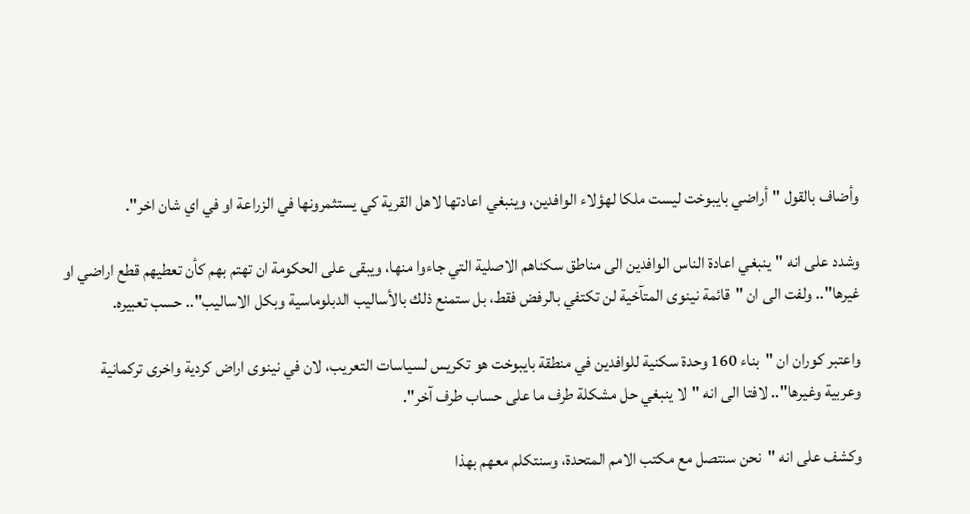وأضاف بالقول "أراضي بايبوخت ليست ملكا لهؤلاء الوافدين، وينبغي اعادتها لاهل القرية كي يستثمرونها في الزراعة او في اي شان اخر".

وشدد على انه "ينبغي اعادة الناس الوافدين الى مناطق سكناهم الاصلية التي جاءوا منها، ويبقى على الحكومة ان تهتم بهم كأن تعطيهم قطع اراضي او غيرها".. ولفت الى ان "قائمة نينوى المتآخية لن تكتفي بالرفض فقط، بل ستمنع ذلك بالأساليب الدبلوماسية وبكل الاساليب".. حسب تعبيره.

واعتبر كوران ان "بناء 160 وحدة سكنية للوافدين في منطقة بايبوخت هو تكريس لسياسات التعريب، لان في نينوى اراض كردية واخرى تركمانية وعربية وغيرها".. لافتا الى انه "لا ينبغي حل مشكلة طرف ما على حساب طرف آخر".

وكشف على انه "نحن سنتصل مع مكتب الامم المتحدة، وسنتكلم معهم بهذا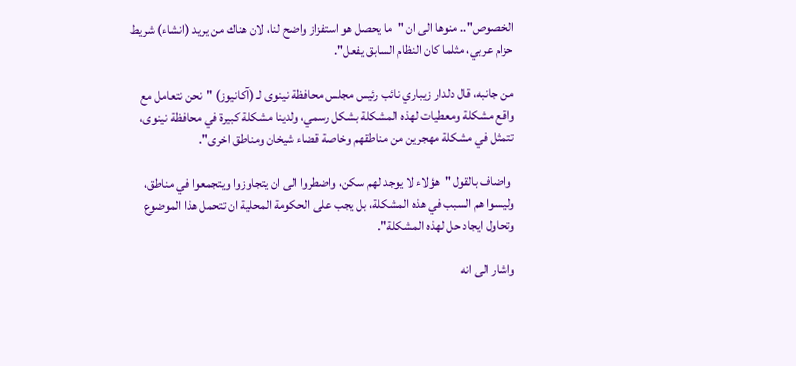الخصوص".. منوها الى ان "ما يحصل هو استفزاز واضح لنا، لان هناك من يريد (انشاء) شريط حزام عربي، مثلما كان النظام السابق يفعل".

من جانبه، قال دلدار زيباري نائب رئيس مجلس محافظة نينوى لـ (آكانيوز) "نحن نتعامل مع واقع مشكلة ومعطيات لهذه المشكلة بشكل رسمي، ولدينا مشكلة كبيرة في محافظة نينوى، تتمثل في مشكلة مهجرين من مناطقهم وخاصة قضاء شيخان ومناطق اخرى".

 واضاف بالقول "هؤلاء لا يوجد لهم سكن، واضطروا الى ان يتجاوزوا ويتجمعوا في مناطق، وليسوا هم السبب في هذه المشكلة، بل يجب على الحكومة المحلية ان تتحمل هذا الموضوع وتحاول ايجاد حل لهذه المشكلة".

واشار الى انه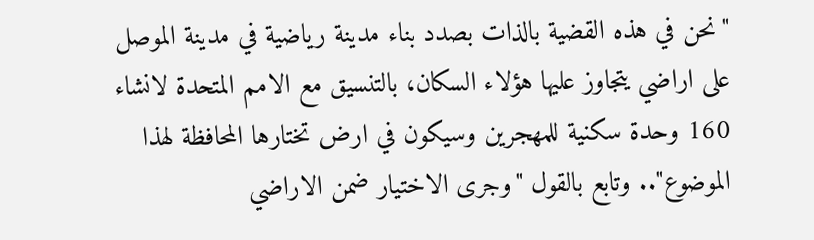"نحن في هذه القضية بالذات بصدد بناء مدينة رياضية في مدينة الموصل على اراضي يتجاوز عليها هؤلاء السكان، بالتنسيق مع الامم المتحدة لانشاء 160 وحدة سكنية للمهجرين وسيكون في ارض تختارها المحافظة لهذا الموضوع".. وتابع بالقول "وجرى الاختيار ضمن الاراضي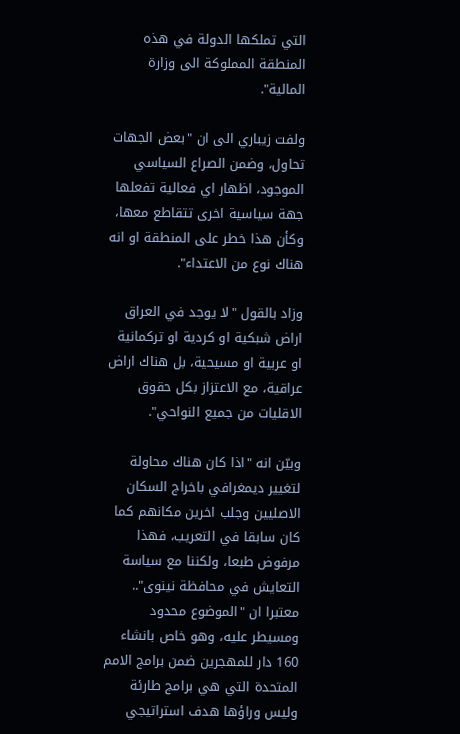التي تملكها الدولة في هذه المنطقة المملوكة الى وزارة المالية".

ولفت زيباري الى ان "بعض الجهات تحاول، وضمن الصراع السياسي الموجود، اظهار اي فعالية تفعلها جهة سياسية اخرى تتقاطع معها، وكأن هذا خطر على المنطقة او انه هناك نوع من الاعتداء".

وزاد بالقول "لا يوجد في العراق اراض شبكية او كردية او تركمانية او عربية او مسيحية، بل هناك اراض عراقية، مع الاعتزاز بكل حقوق الاقليات من جميع النواحي".

وبيّن انه "اذا كان هناك محاولة لتغيير ديمغرافي باخراج السكان الاصليين وجلب اخرين مكانهم كما كان سابقا في التعريب، فهذا مرفوض طبعا، ولكننا مع سياسة التعايش في محافظة نينوى".. معتبرا ان "الموضوع محدود ومسيطر عليه، وهو خاص بانشاء 160 دار للمهجرين ضمن برامج الامم المتحدة التي هي برامج طارئة وليس وراؤها هدف استراتيجي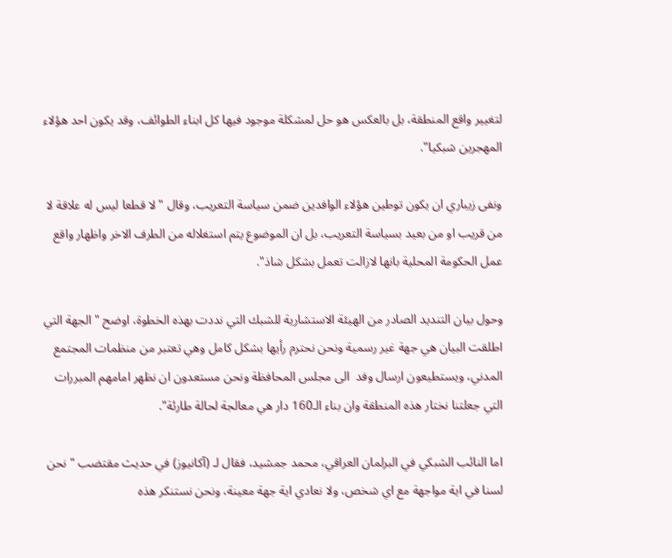لتغيير واقع المنطقة، بل بالعكس هو حل لمشكلة موجود فيها كل ابناء الطوائف، وقد يكون احد هؤلاء المهجرين شبكيا".

ونفى زيباري ان يكون توطين هؤلاء الوافدين ضمن سياسة التعريب، وقال "لا قطعا ليس له علاقة لا من قريب او من بعيد بسياسة التعريب، بل ان الموضوع يتم استغلاله من الطرف الاخر واظهار واقع عمل الحكومة المحلية بانها لازالت تعمل بشكل شاذ".

وحول بيان التنديد الصادر من الهيئة الاستشارية للشبك التي نددت بهذه الخطوة، اوضح "الجهة التي اطلقت البيان هي جهة غير رسمية ونحن نحترم رأيها بشكل كامل وهي تعتبر من منظمات المجتمع المدني، ويستطيعون ارسال وفد  الى مجلس المحافظة ونحن مستعدون ان نظهر امامهم المبررات التي جعلتنا نختار هذه المنطقة وان بناء الـ160 دار هي معالجة لحالة طارئة".

اما النائب الشبكي في البرلمان العراقي، محمد جمشيد، فقال لـ (آكانيوز) في حديث مقتضب "نحن لسنا في اية مواجهة مع اي شخص، ولا نعادي اية جهة معينة، ونحن نستنكر هذه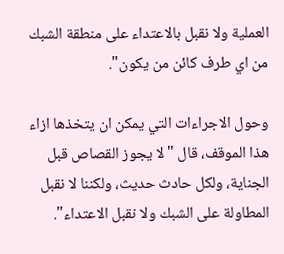العملية ولا نقبل بالاعتداء على منطقة الشبك من اي طرف كائن من يكون".

وحول الاجراءات التي يمكن ان يتخذها ازاء هذا الموقف، قال "لا يجوز القصاص قبل الجناية، ولكل حادث حديث، ولكننا لا نقبل المطاولة على الشبك ولا نقبل الاعتداء".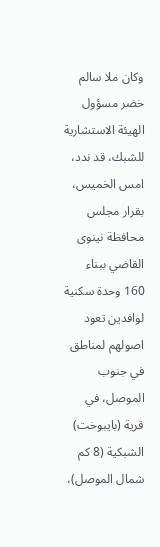وكان ملا سالم خضر مسؤول الهيئة الاستشارية للشبك، قد ندد، امس الخميس، بقرار مجلس محافظة نينوى القاضي ببناء 160 وحدة سكنية لوافدين تعود اصولهم لمناطق في جنوب الموصل، في قرية (بايبوخت) الشبكية (8 كم شمال الموصل)،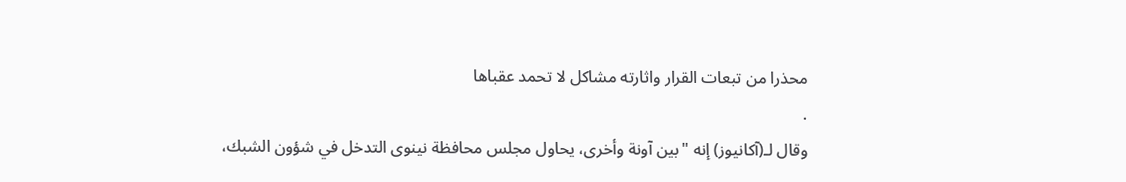محذرا من تبعات القرار واثارته مشاكل لا تحمد عقباها
.
وقال لـ(آكانيوز) إنه "بين آونة وأخرى، يحاول مجلس محافظة نينوى التدخل في شؤون الشبك،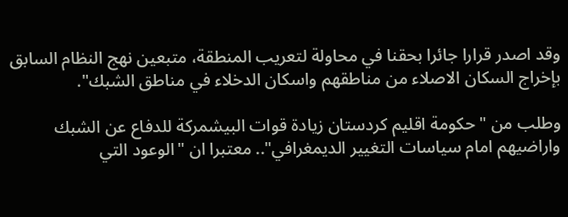وقد اصدر قرارا جائرا بحقنا في محاولة لتعريب المنطقة، متبعين نهج النظام السابق بإخراج السكان الاصلاء من مناطقهم واسكان الدخلاء في مناطق الشبك".

وطلب من "حكومة اقليم كردستان زيادة قوات البيشمركة للدفاع عن الشبك واراضيهم امام سياسات التغيير الديمغرافي".. معتبرا ان "الوعود التي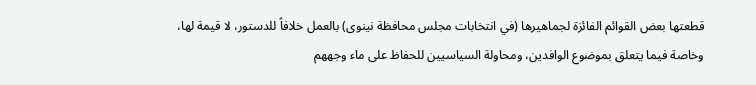قطعتها بعض القوائم الفائزة لجماهيرها (في انتخابات مجلس محافظة نينوى) بالعمل خلافاً للدستور، لا قيمة لها، وخاصة فيما يتعلق بموضوع الوافدين، ومحاولة السياسيين للحفاظ على ماء وجههم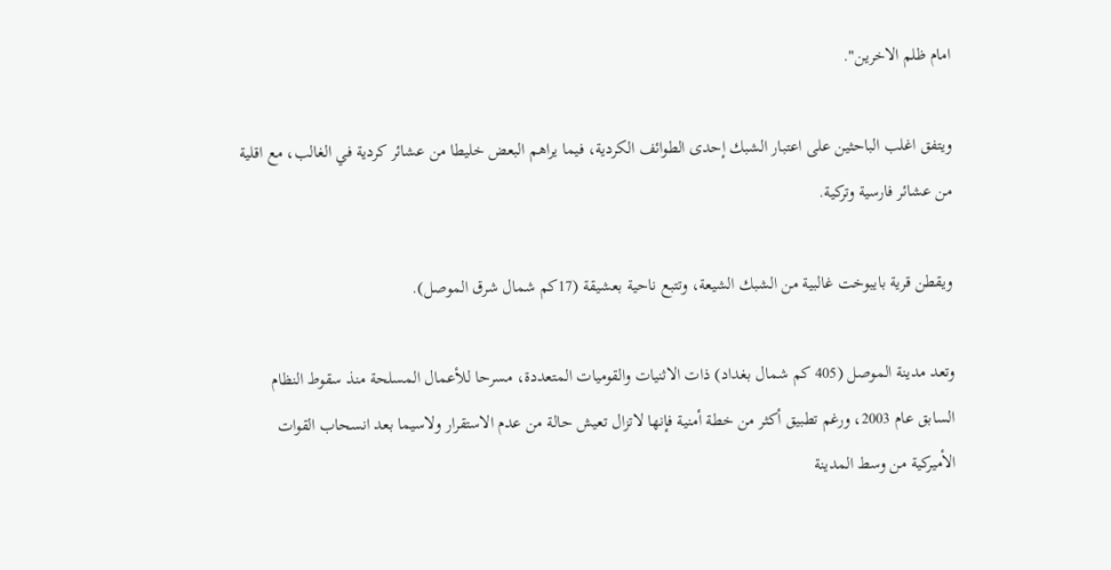امام ظلم الاخرين".

ويتفق اغلب الباحثين على اعتبار الشبك إحدى الطوائف الكردية، فيما يراهم البعض خليطا من عشائر كردية في الغالب، مع اقلية من عشائر فارسية وتركية.

ويقطن قرية بايبوخت غالبية من الشبك الشيعة، وتتبع ناحية بعشيقة (17كم شمال شرق الموصل).

وتعد مدينة الموصل (405 كم شمال بغداد) ذات الاثنيات والقوميات المتعددة، مسرحا للأعمال المسلحة منذ سقوط النظام السابق عام 2003، ورغم تطبيق أكثر من خطة أمنية فإنها لاتزال تعيش حالة من عدم الاستقرار ولاسيما بعد انسحاب القوات الأميركية من وسط المدينة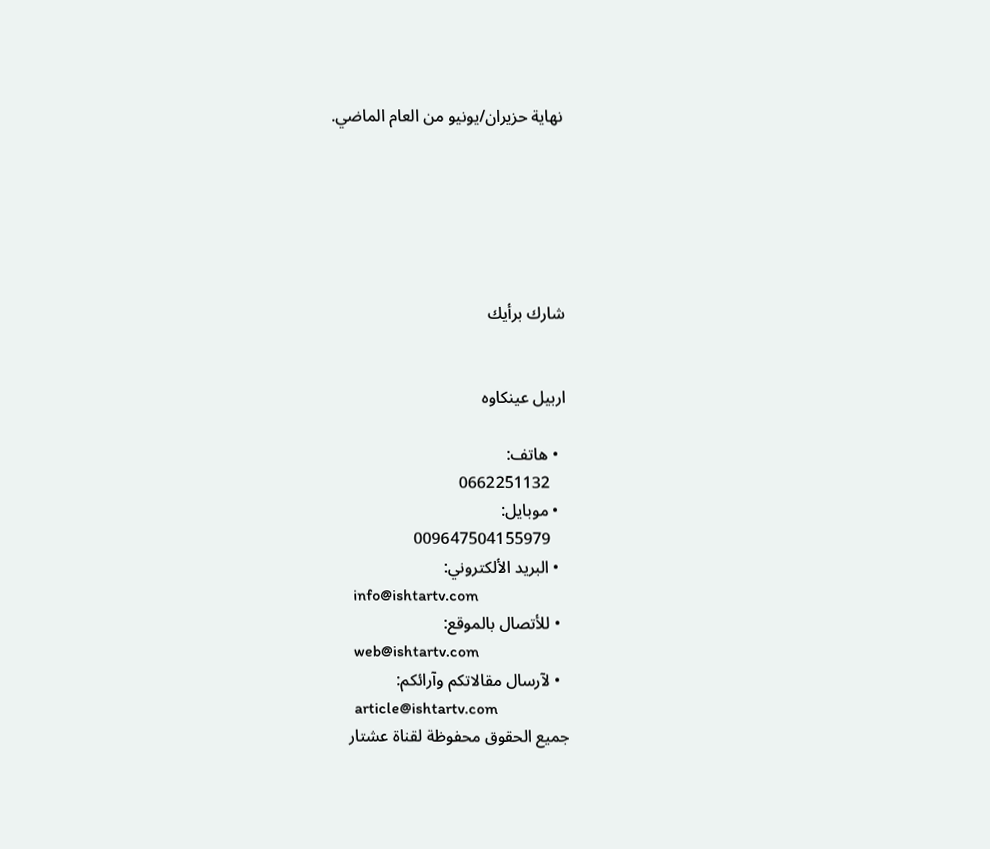نهاية حزيران/يونيو من العام الماضي.






شارك برأيك


اربيل عينكاوه

  • هاتف:
    0662251132
  • موبايل:
    009647504155979
  • البريد الألكتروني:
    info@ishtartv.com
  • للأتصال بالموقع:
    web@ishtartv.com
  • لآرسال مقالاتكم وآرائكم:
    article@ishtartv.com
جميع الحقوق محفوظة لقناة عشتار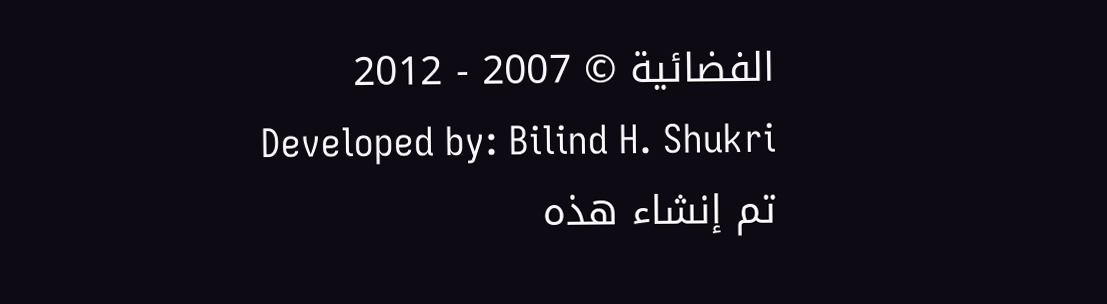الفضائية © 2007 - 2012
Developed by: Bilind H. Shukri
تم إنشاء هذه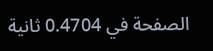الصفحة في 0.4704 ثانية